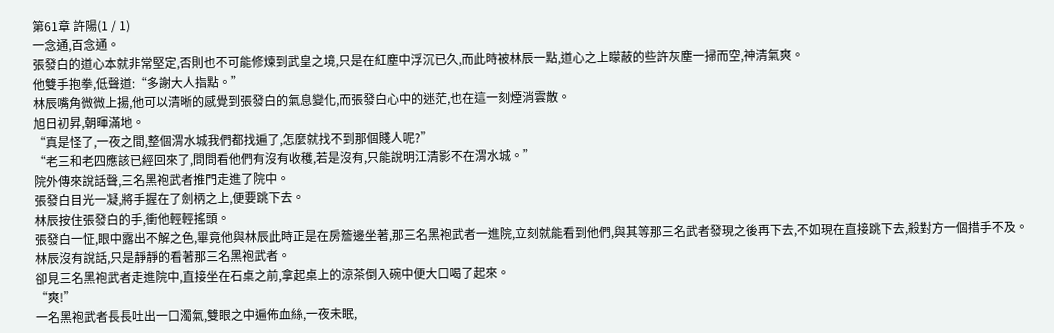第61章 許陽(1 / 1)
一念通,百念通。
張發白的道心本就非常堅定,否則也不可能修煉到武皇之境,只是在紅塵中浮沉已久,而此時被林辰一點,道心之上矇蔽的些許灰塵一掃而空,神清氣爽。
他雙手抱拳,低聲道:“多謝大人指點。”
林辰嘴角微微上揚,他可以清晰的感覺到張發白的氣息變化,而張發白心中的迷茫,也在這一刻煙消雲散。
旭日初昇,朝暉滿地。
“真是怪了,一夜之間,整個渭水城我們都找遍了,怎麼就找不到那個賤人呢?”
“老三和老四應該已經回來了,問問看他們有沒有收穫,若是沒有,只能說明江清影不在渭水城。”
院外傳來說話聲,三名黑袍武者推門走進了院中。
張發白目光一凝,將手握在了劍柄之上,便要跳下去。
林辰按住張發白的手,衝他輕輕搖頭。
張發白一怔,眼中露出不解之色,畢竟他與林辰此時正是在房簷邊坐著,那三名黑袍武者一進院,立刻就能看到他們,與其等那三名武者發現之後再下去,不如現在直接跳下去,殺對方一個措手不及。
林辰沒有說話,只是靜靜的看著那三名黑袍武者。
卻見三名黑袍武者走進院中,直接坐在石桌之前,拿起桌上的涼茶倒入碗中便大口喝了起來。
“爽!”
一名黑袍武者長長吐出一口濁氣,雙眼之中遍佈血絲,一夜未眠,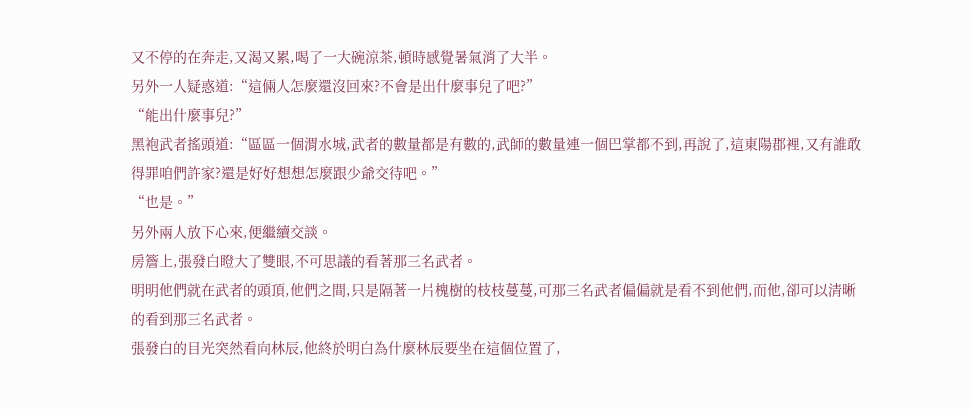又不停的在奔走,又渴又累,喝了一大碗涼茶,頓時感覺暑氣消了大半。
另外一人疑惑道:“這倆人怎麼還沒回來?不會是出什麼事兒了吧?”
“能出什麼事兒?”
黑袍武者搖頭道:“區區一個渭水城,武者的數量都是有數的,武師的數量連一個巴掌都不到,再說了,這東陽郡裡,又有誰敢得罪咱們許家?還是好好想想怎麼跟少爺交待吧。”
“也是。”
另外兩人放下心來,便繼續交談。
房簷上,張發白瞪大了雙眼,不可思議的看著那三名武者。
明明他們就在武者的頭頂,他們之間,只是隔著一片槐樹的枝枝蔓蔓,可那三名武者偏偏就是看不到他們,而他,卻可以清晰的看到那三名武者。
張發白的目光突然看向林辰,他終於明白為什麼林辰要坐在這個位置了,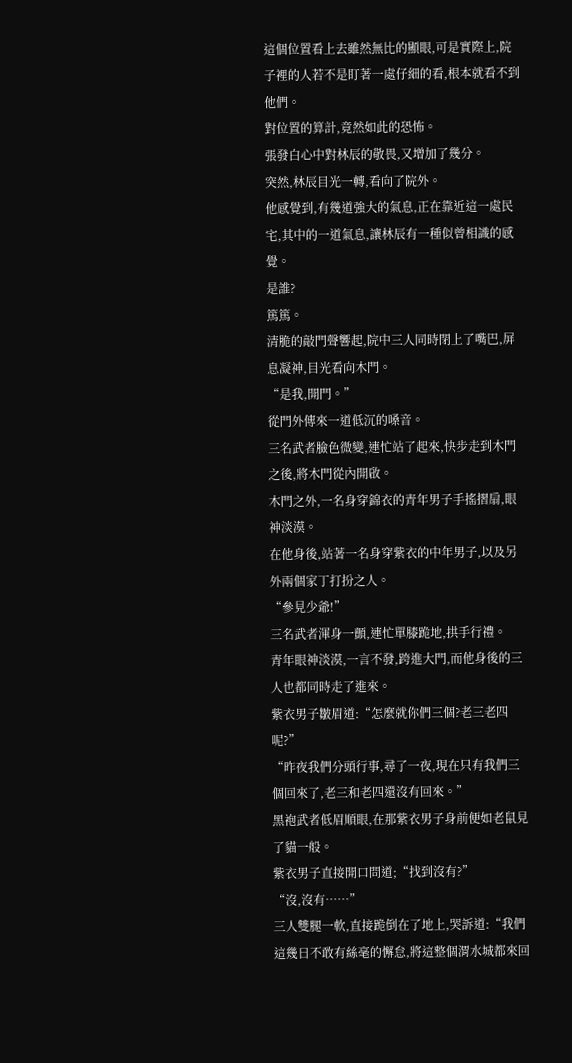這個位置看上去雖然無比的顯眼,可是實際上,院子裡的人若不是盯著一處仔細的看,根本就看不到他們。
對位置的算計,竟然如此的恐怖。
張發白心中對林辰的敬畏,又增加了幾分。
突然,林辰目光一轉,看向了院外。
他感覺到,有幾道強大的氣息,正在靠近這一處民宅,其中的一道氣息,讓林辰有一種似曾相識的感覺。
是誰?
篤篤。
清脆的敲門聲響起,院中三人同時閉上了嘴巴,屏息凝神,目光看向木門。
“是我,開門。”
從門外傳來一道低沉的嗓音。
三名武者臉色微變,連忙站了起來,快步走到木門之後,將木門從內開啟。
木門之外,一名身穿錦衣的青年男子手搖摺扇,眼神淡漠。
在他身後,站著一名身穿紫衣的中年男子,以及另外兩個家丁打扮之人。
“參見少爺!”
三名武者渾身一顫,連忙單膝跪地,拱手行禮。
青年眼神淡漠,一言不發,跨進大門,而他身後的三人也都同時走了進來。
紫衣男子皺眉道:“怎麼就你們三個?老三老四呢?”
“昨夜我們分頭行事,尋了一夜,現在只有我們三個回來了,老三和老四還沒有回來。”
黑袍武者低眉順眼,在那紫衣男子身前便如老鼠見了貓一般。
紫衣男子直接開口問道;“找到沒有?”
“沒,沒有……”
三人雙腿一軟,直接跪倒在了地上,哭訴道:“我們這幾日不敢有絲毫的懈怠,將這整個渭水城都來回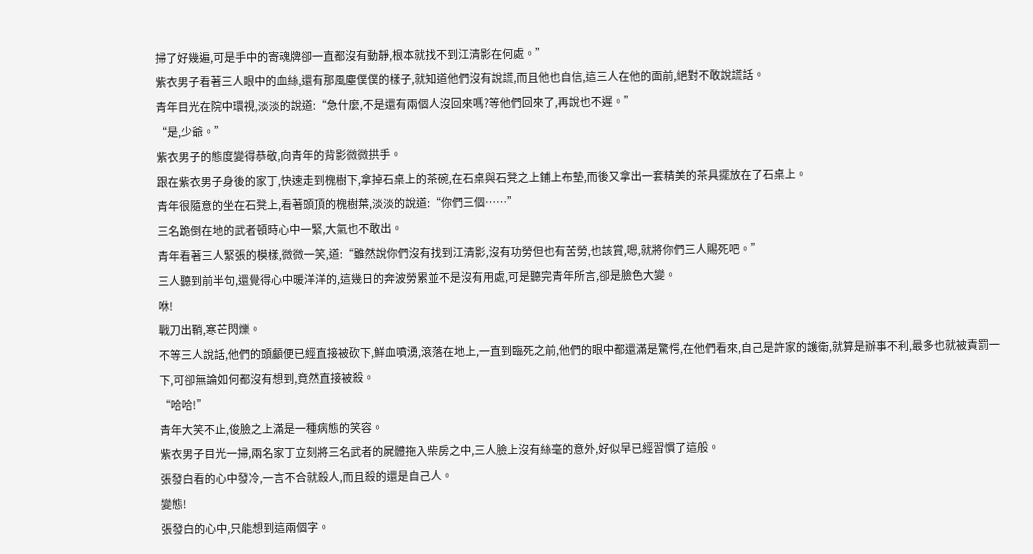掃了好幾遍,可是手中的寄魂牌卻一直都沒有動靜,根本就找不到江清影在何處。”
紫衣男子看著三人眼中的血絲,還有那風塵僕僕的樣子,就知道他們沒有說謊,而且他也自信,這三人在他的面前,絕對不敢說謊話。
青年目光在院中環視,淡淡的說道:“急什麼,不是還有兩個人沒回來嗎?等他們回來了,再說也不遲。”
“是,少爺。”
紫衣男子的態度變得恭敬,向青年的背影微微拱手。
跟在紫衣男子身後的家丁,快速走到槐樹下,拿掉石桌上的茶碗,在石桌與石凳之上鋪上布墊,而後又拿出一套精美的茶具擺放在了石桌上。
青年很隨意的坐在石凳上,看著頭頂的槐樹葉,淡淡的說道:“你們三個……”
三名跪倒在地的武者頓時心中一緊,大氣也不敢出。
青年看著三人緊張的模樣,微微一笑,道:“雖然說你們沒有找到江清影,沒有功勞但也有苦勞,也該賞,嗯,就將你們三人賜死吧。”
三人聽到前半句,還覺得心中暖洋洋的,這幾日的奔波勞累並不是沒有用處,可是聽完青年所言,卻是臉色大變。
咻!
戰刀出鞘,寒芒閃爍。
不等三人說話,他們的頭顱便已經直接被砍下,鮮血噴湧,滾落在地上,一直到臨死之前,他們的眼中都還滿是驚愕,在他們看來,自己是許家的護衛,就算是辦事不利,最多也就被責罰一下,可卻無論如何都沒有想到,竟然直接被殺。
“哈哈!”
青年大笑不止,俊臉之上滿是一種病態的笑容。
紫衣男子目光一掃,兩名家丁立刻將三名武者的屍體拖入柴房之中,三人臉上沒有絲毫的意外,好似早已經習慣了這般。
張發白看的心中發冷,一言不合就殺人,而且殺的還是自己人。
變態!
張發白的心中,只能想到這兩個字。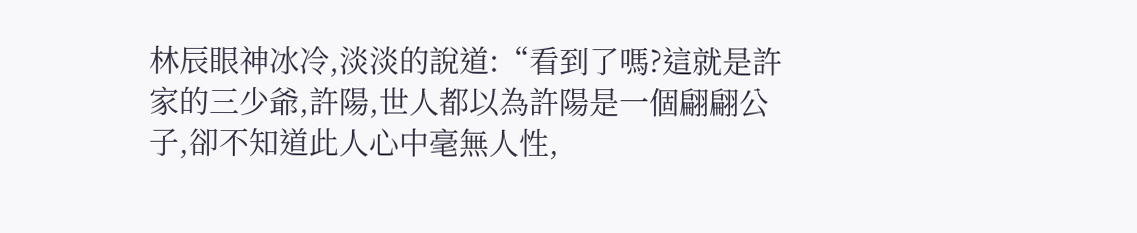林辰眼神冰冷,淡淡的說道:“看到了嗎?這就是許家的三少爺,許陽,世人都以為許陽是一個翩翩公子,卻不知道此人心中毫無人性,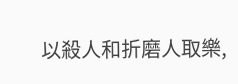以殺人和折磨人取樂,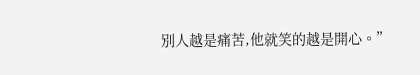別人越是痛苦,他就笑的越是開心。”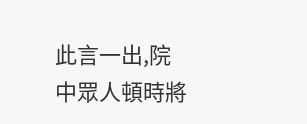此言一出,院中眾人頓時將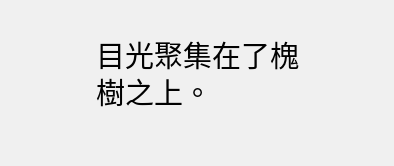目光聚集在了槐樹之上。